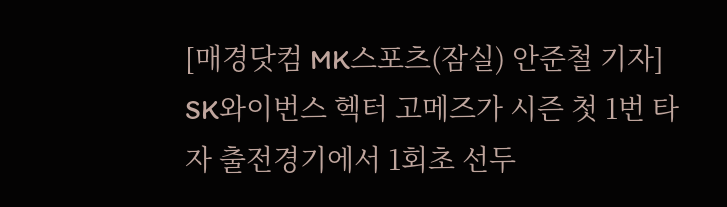[매경닷컴 MK스포츠(잠실) 안준철 기자] SK와이번스 헥터 고메즈가 시즌 첫 1번 타자 출전경기에서 1회초 선두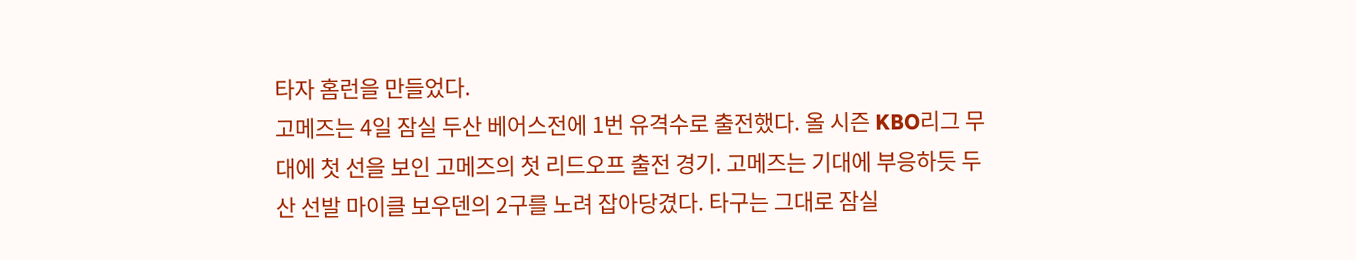타자 홈런을 만들었다.
고메즈는 4일 잠실 두산 베어스전에 1번 유격수로 출전했다. 올 시즌 KBO리그 무대에 첫 선을 보인 고메즈의 첫 리드오프 출전 경기. 고메즈는 기대에 부응하듯 두산 선발 마이클 보우덴의 2구를 노려 잡아당겼다. 타구는 그대로 잠실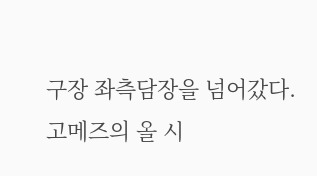구장 좌측담장을 넘어갔다. 고메즈의 올 시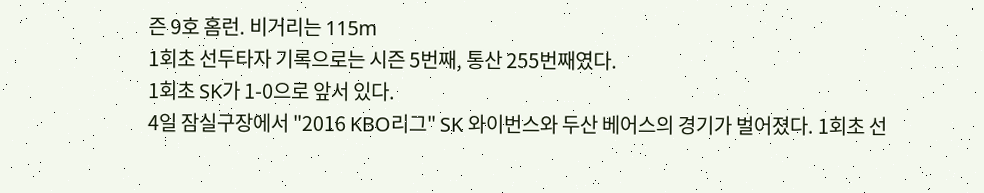즌 9호 홈런. 비거리는 115m
1회초 선두타자 기록으로는 시즌 5번째, 통산 255번째였다.
1회초 SK가 1-0으로 앞서 있다.
4일 잠실구장에서 "2016 KBO리그" SK 와이번스와 두산 베어스의 경기가 벌어졌다. 1회초 선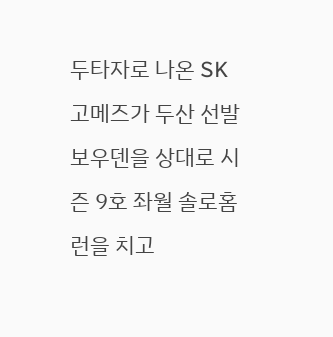두타자로 나온 SK 고메즈가 두산 선발 보우덴을 상대로 시즌 9호 좌월 솔로홈런을 치고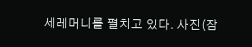세레머니를 펼치고 있다. 사진(잠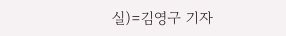실)=김영구 기자